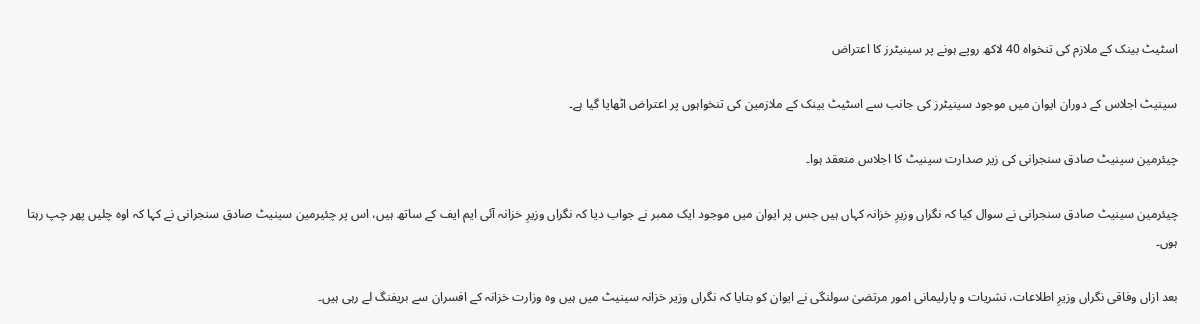اسٹیٹ بینک کے ملازم کی تنخواہ 40 لاکھ روپے ہونے پر سینیٹرز کا اعتراض

سینیٹ اجلاس کے دوران ایوان میں موجود سینیٹرز کی جانب سے اسٹیٹ بینک کے ملازمین کی تنخواہوں پر اعتراض اٹھایا گیا ہے۔

چیئرمین سینیٹ صادق سنجرانی کی زیر صدارت سینیٹ کا اجلاس منعقد ہوا۔

چیئرمین سینیٹ صادق سنجرانی نے سوال کیا کہ نگراں وزیرِ خزانہ کہاں ہیں جس پر ایوان میں موجود ایک ممبر نے جواب دیا کہ نگراں وزیرِ خزانہ آئی ایم ایف کے ساتھ ہیں، اس پر چئیرمین سینیٹ صادق سنجرانی نے کہا کہ اوہ چلیں پھر چپ رہتا ہوں۔

بعد ازاں وفاقی نگراں وزیرِ اطلاعات، نشریات و پارلیمانی امور مرتضیٰ سولنگی نے ایوان کو بتایا کہ نگراں وزیر خزانہ سینیٹ میں ہیں وہ وزارت خزانہ کے افسران سے بریفنگ لے رہی ہیں۔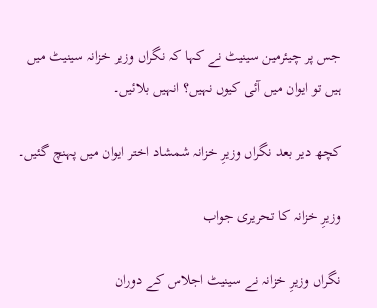جس پر چیئرمین سینیٹ نے کہا کہ نگراں وزیر خزانہ سینیٹ میں ہیں تو ایوان میں آئی کیوں نہیں؟ انہیں بلائیں۔

کچھ دیر بعد نگراں وزیرِ خزانہ شمشاد اختر ایوان میں پہنچ گئیں۔

وزیرِ خزانہ کا تحریری جواب

نگراں وزیرِ خزانہ نے سینیٹ اجلاس کے دوران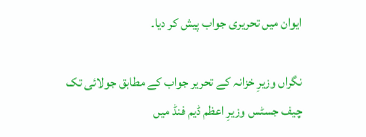ایوان میں تحریری جواب پیش کر دیا۔

نگراں وزیرِ خزانہ کے تحریر جواب کے مطابق جولائی تک چیف جسٹس وزیرِ اعظم ڈیم فنڈ میں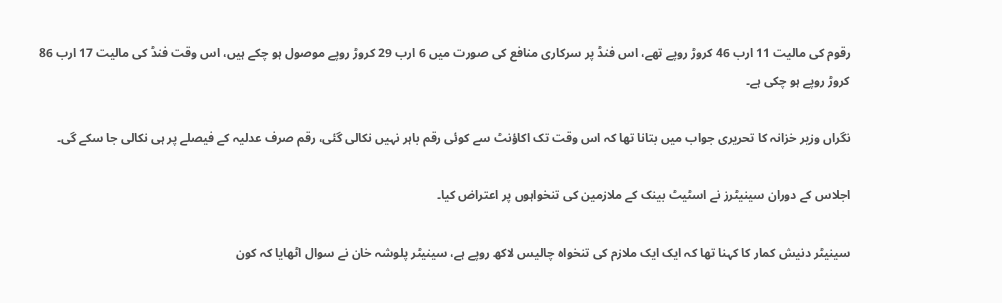رقوم کی مالیت 11 ارب 46 کروڑ روپے تھے، اس فنڈ پر سرکاری منافع کی صورت میں 6 ارب 29 کروڑ روپے موصول ہو چکے ہیں، اس وقت فنڈ کی مالیت 17 ارب 86 کروڑ روپے ہو چکی ہے۔

نگراں وزیر خزانہ کا تحریری جواب میں بتانا تھا کہ اس وقت تک اکاؤنٹ سے کوئی رقم باہر نہیں نکالی گئی، رقم صرف عدلیہ کے فیصلے پر ہی نکالی جا سکے گی۔

اجلاس کے دوران سینیٹرز نے اسٹیٹ بینک کے ملازمین کی تنخواہوں پر اعتراض کیا۔

سینیٹر دنیش کمار کا کہنا تھا کہ ایک ایک ملازم کی تنخواہ چالیس لاکھ روپے ہے، سینیٹر پلوشہ خان نے سوال اٹھایا کہ کون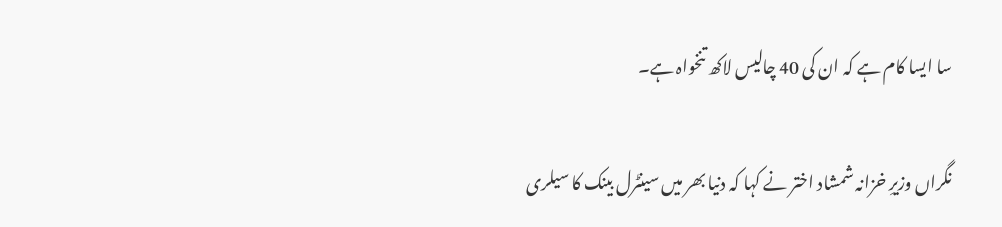سا ایسا کام ہے کہ ان کی 40 چالیس لاکھ تنخواہ ہے۔

نگراں وزیرِ خزانہ شمشاد اختر نے کہا کہ دنیا بھر میں سینٹرل بینک کا سیلری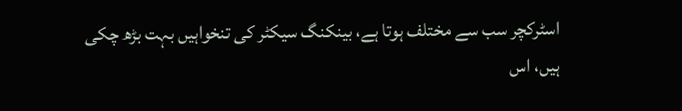اسٹرکچر سب سے مختلف ہوتا ہے، بینکنگ سیکٹر کی تنخواہیں بہت بڑھ چکی ہیں، اس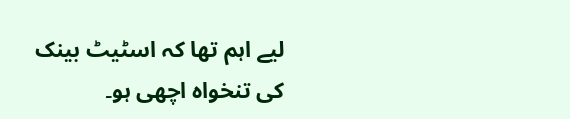لیے اہم تھا کہ اسٹیٹ بینک کی تنخواہ اچھی ہو۔